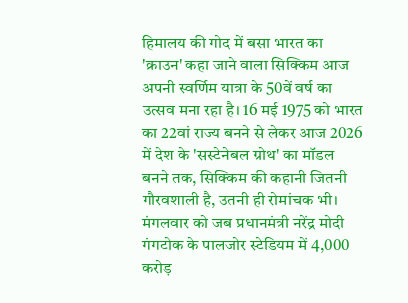हिमालय की गोद में बसा भारत का 'क्राउन' कहा जाने वाला सिक्किम आज अपनी स्वर्णिम यात्रा के 50वें वर्ष का उत्सव मना रहा है। 16 मई 1975 को भारत का 22वां राज्य बनने से लेकर आज 2026 में देश के 'सस्टेनेबल ग्रोथ' का मॉडल बनने तक, सिक्किम की कहानी जितनी गौरवशाली है, उतनी ही रोमांचक भी।
मंगलवार को जब प्रधानमंत्री नरेंद्र मोदी गंगटोक के पालजोर स्टेडियम में 4,000 करोड़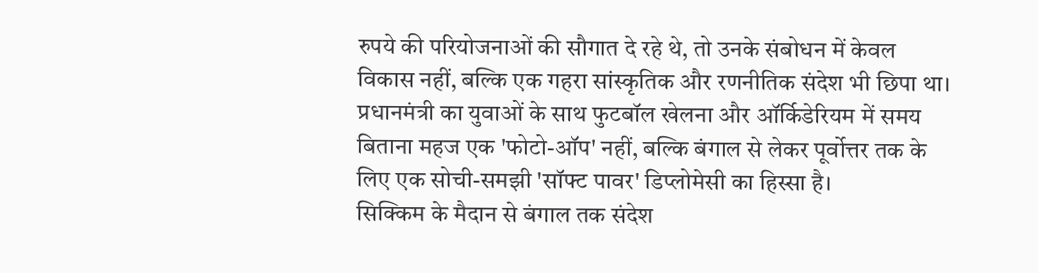रुपये की परियोजनाओं की सौगात दे रहे थे, तो उनके संबोधन में केवल विकास नहीं, बल्कि एक गहरा सांस्कृतिक और रणनीतिक संदेश भी छिपा था। प्रधानमंत्री का युवाओं के साथ फुटबॉल खेलना और ऑर्किडेरियम में समय बिताना महज एक 'फोटो-ऑप' नहीं, बल्कि बंगाल से लेकर पूर्वोत्तर तक के लिए एक सोची-समझी 'सॉफ्ट पावर' डिप्लोमेसी का हिस्सा है।
सिक्किम के मैदान से बंगाल तक संदेश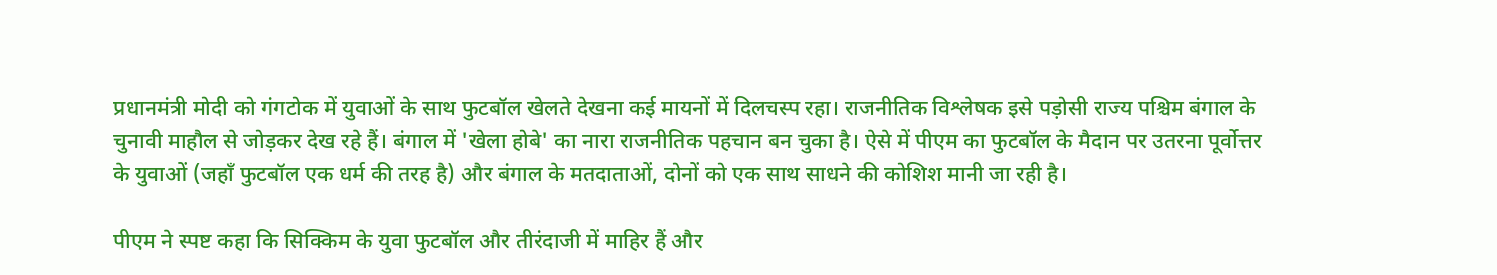प्रधानमंत्री मोदी को गंगटोक में युवाओं के साथ फुटबॉल खेलते देखना कई मायनों में दिलचस्प रहा। राजनीतिक विश्लेषक इसे पड़ोसी राज्य पश्चिम बंगाल के चुनावी माहौल से जोड़कर देख रहे हैं। बंगाल में 'खेला होबे' का नारा राजनीतिक पहचान बन चुका है। ऐसे में पीएम का फुटबॉल के मैदान पर उतरना पूर्वोत्तर के युवाओं (जहाँ फुटबॉल एक धर्म की तरह है) और बंगाल के मतदाताओं, दोनों को एक साथ साधने की कोशिश मानी जा रही है।

पीएम ने स्पष्ट कहा कि सिक्किम के युवा फुटबॉल और तीरंदाजी में माहिर हैं और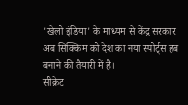'खेलो इंडिया' के माध्यम से केंद्र सरकार अब सिक्किम को देश का नया स्पोर्ट्स हब बनाने की तैयारी में है।
सीक्रेट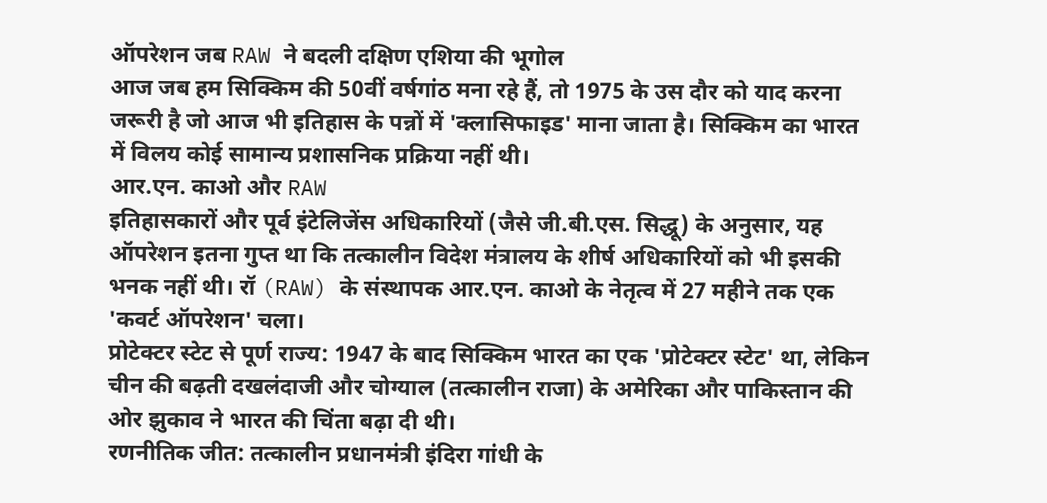ऑपरेशन जब RAW ने बदली दक्षिण एशिया की भूगोल
आज जब हम सिक्किम की 50वीं वर्षगांठ मना रहे हैं, तो 1975 के उस दौर को याद करना जरूरी है जो आज भी इतिहास के पन्नों में 'क्लासिफाइड' माना जाता है। सिक्किम का भारत में विलय कोई सामान्य प्रशासनिक प्रक्रिया नहीं थी।
आर.एन. काओ और RAW
इतिहासकारों और पूर्व इंटेलिजेंस अधिकारियों (जैसे जी.बी.एस. सिद्धू) के अनुसार, यह ऑपरेशन इतना गुप्त था कि तत्कालीन विदेश मंत्रालय के शीर्ष अधिकारियों को भी इसकी भनक नहीं थी। रॉ (RAW) के संस्थापक आर.एन. काओ के नेतृत्व में 27 महीने तक एक 'कवर्ट ऑपरेशन' चला।
प्रोटेक्टर स्टेट से पूर्ण राज्य: 1947 के बाद सिक्किम भारत का एक 'प्रोटेक्टर स्टेट' था, लेकिन चीन की बढ़ती दखलंदाजी और चोग्याल (तत्कालीन राजा) के अमेरिका और पाकिस्तान की ओर झुकाव ने भारत की चिंता बढ़ा दी थी।
रणनीतिक जीत: तत्कालीन प्रधानमंत्री इंदिरा गांधी के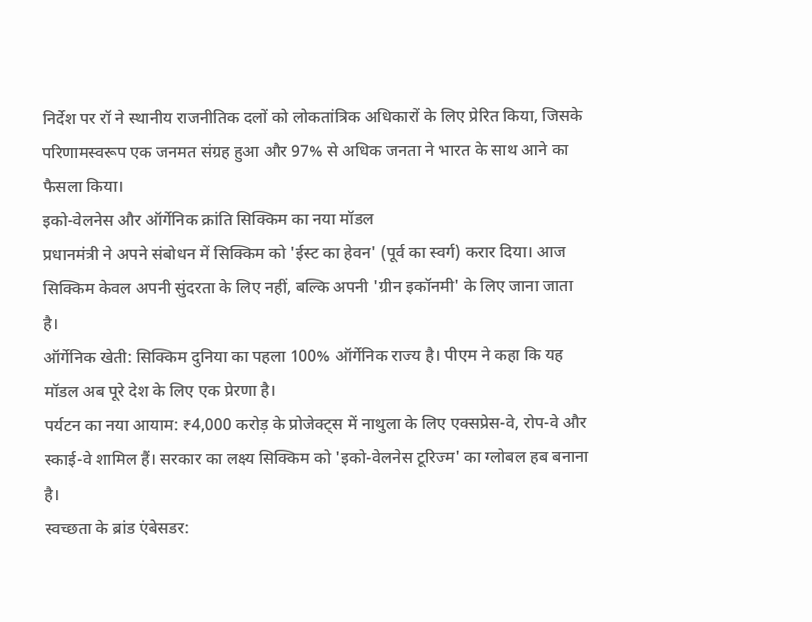निर्देश पर रॉ ने स्थानीय राजनीतिक दलों को लोकतांत्रिक अधिकारों के लिए प्रेरित किया, जिसके परिणामस्वरूप एक जनमत संग्रह हुआ और 97% से अधिक जनता ने भारत के साथ आने का फैसला किया।
इको-वेलनेस और ऑर्गेनिक क्रांति सिक्किम का नया मॉडल
प्रधानमंत्री ने अपने संबोधन में सिक्किम को 'ईस्ट का हेवन' (पूर्व का स्वर्ग) करार दिया। आज सिक्किम केवल अपनी सुंदरता के लिए नहीं, बल्कि अपनी 'ग्रीन इकॉनमी' के लिए जाना जाता है।
ऑर्गेनिक खेती: सिक्किम दुनिया का पहला 100% ऑर्गेनिक राज्य है। पीएम ने कहा कि यह मॉडल अब पूरे देश के लिए एक प्रेरणा है।
पर्यटन का नया आयाम: ₹4,000 करोड़ के प्रोजेक्ट्स में नाथुला के लिए एक्सप्रेस-वे, रोप-वे और स्काई-वे शामिल हैं। सरकार का लक्ष्य सिक्किम को 'इको-वेलनेस टूरिज्म' का ग्लोबल हब बनाना है।
स्वच्छता के ब्रांड एंबेसडर: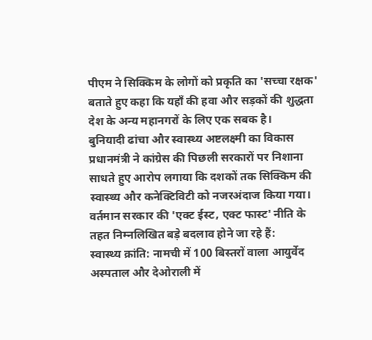पीएम ने सिक्किम के लोगों को प्रकृति का 'सच्चा रक्षक' बताते हुए कहा कि यहाँ की हवा और सड़कों की शुद्धता देश के अन्य महानगरों के लिए एक सबक है।
बुनियादी ढांचा और स्वास्थ्य अष्टलक्ष्मी का विकास
प्रधानमंत्री ने कांग्रेस की पिछली सरकारों पर निशाना साधते हुए आरोप लगाया कि दशकों तक सिक्किम की स्वास्थ्य और कनेक्टिविटी को नजरअंदाज किया गया। वर्तमान सरकार की 'एक्ट ईस्ट, एक्ट फास्ट' नीति के तहत निम्नलिखित बड़े बदलाव होने जा रहे हैं:
स्वास्थ्य क्रांति: नामची में 100 बिस्तरों वाला आयुर्वेद अस्पताल और देओराली में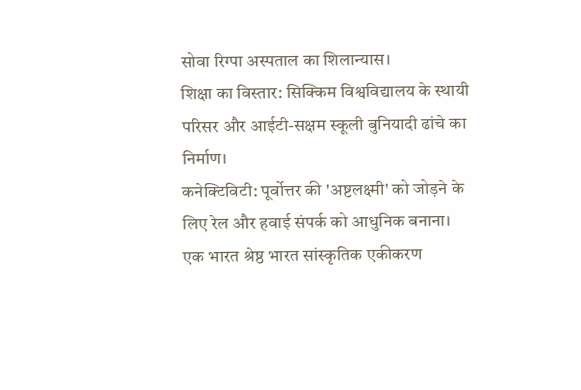सोवा रिग्पा अस्पताल का शिलान्यास।
शिक्षा का विस्तार: सिक्किम विश्वविद्यालय के स्थायी परिसर और आईटी-सक्षम स्कूली बुनियादी ढांचे का निर्माण।
कनेक्टिविटी: पूर्वोत्तर की 'अष्टलक्ष्मी' को जोड़ने के लिए रेल और हवाई संपर्क को आधुनिक बनाना।
एक भारत श्रेष्ठ भारत सांस्कृतिक एकीकरण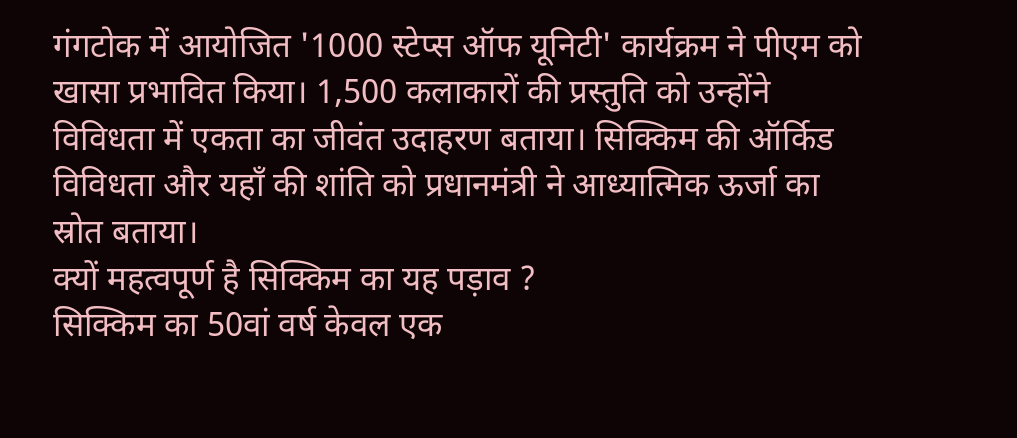गंगटोक में आयोजित '1000 स्टेप्स ऑफ यूनिटी' कार्यक्रम ने पीएम को खासा प्रभावित किया। 1,500 कलाकारों की प्रस्तुति को उन्होंने विविधता में एकता का जीवंत उदाहरण बताया। सिक्किम की ऑर्किड विविधता और यहाँ की शांति को प्रधानमंत्री ने आध्यात्मिक ऊर्जा का स्रोत बताया।
क्यों महत्वपूर्ण है सिक्किम का यह पड़ाव ?
सिक्किम का 50वां वर्ष केवल एक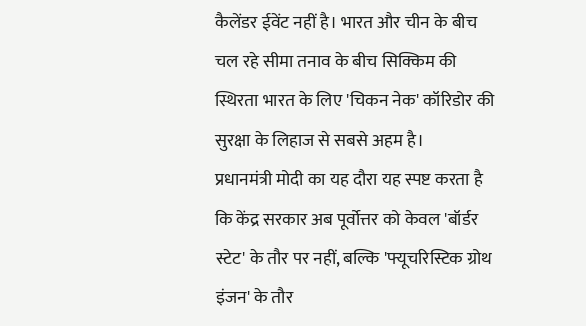कैलेंडर ईवेंट नहीं है। भारत और चीन के बीच चल रहे सीमा तनाव के बीच सिक्किम की स्थिरता भारत के लिए 'चिकन नेक' कॉरिडोर की सुरक्षा के लिहाज से सबसे अहम है।
प्रधानमंत्री मोदी का यह दौरा यह स्पष्ट करता है कि केंद्र सरकार अब पूर्वोत्तर को केवल 'बॉर्डर स्टेट' के तौर पर नहीं, बल्कि 'फ्यूचरिस्टिक ग्रोथ इंजन' के तौर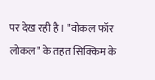पर देख रही है। "वोकल फॉर लोकल" के तहत सिक्किम के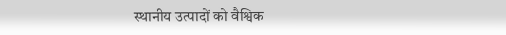स्थानीय उत्पादों को वैश्विक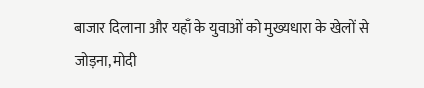बाजार दिलाना और यहाँ के युवाओं को मुख्यधारा के खेलों से जोड़ना, मोदी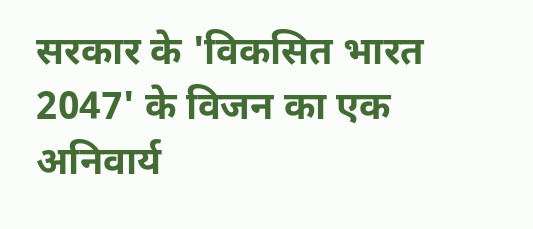सरकार के 'विकसित भारत 2047' के विजन का एक अनिवार्य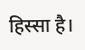हिस्सा है।